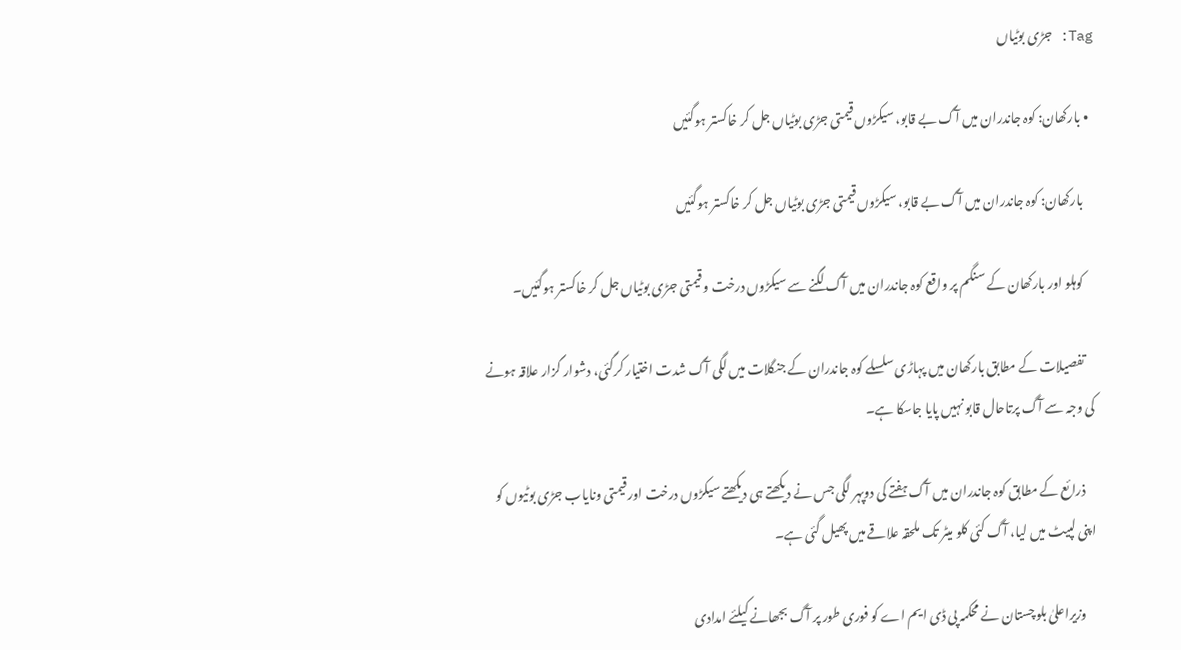Tag: جڑی بوٹیاں

  • بارکھان: کوہ جاندران میں آگ بے قابو، سیکڑوں قیمتی جڑی بوٹیاں جل کر خاکستر ہوگئیں

    بارکھان: کوہ جاندران میں آگ بے قابو، سیکڑوں قیمتی جڑی بوٹیاں جل کر خاکستر ہوگئیں

    کوہلو اور بارکھان کے سنگم پر واقع کوہ جاندران میں آگ لگنے سے سیکڑوں درخت و قیمتی جڑی بوٹیاں جل کر خاکستر ہوگئیں۔

    تفصیلات کے مطابق بارکھان میں پہاڑی سلسلے کوہ جاندران کے جنگلات میں لگی آگ شدت اختیار کرگئی، دشوار گزار علاقہ ہونے کی وجہ سے آگ پرتاحال قابو نہیں پایا جاسکا ہے۔

    ذرائع کے مطابق کوہ جاندران میں آگ ہفتے کی دوپہر لگی جس نے دیکھتے ہی دیکھتے سیکڑوں درخت اور قیمتی ونایاب جڑی بوٹیوں کو اپنی لپیٹ میں لیا، آگ کئی کلو میٹر تک ملحقہ علاقے میں پھیل گئی ہے۔

    وزیراعلیٰ بلوچستان نے محکمہ پی ڈی ایم اے کو فوری طور پر آگ بجھانے کیلئے امدادی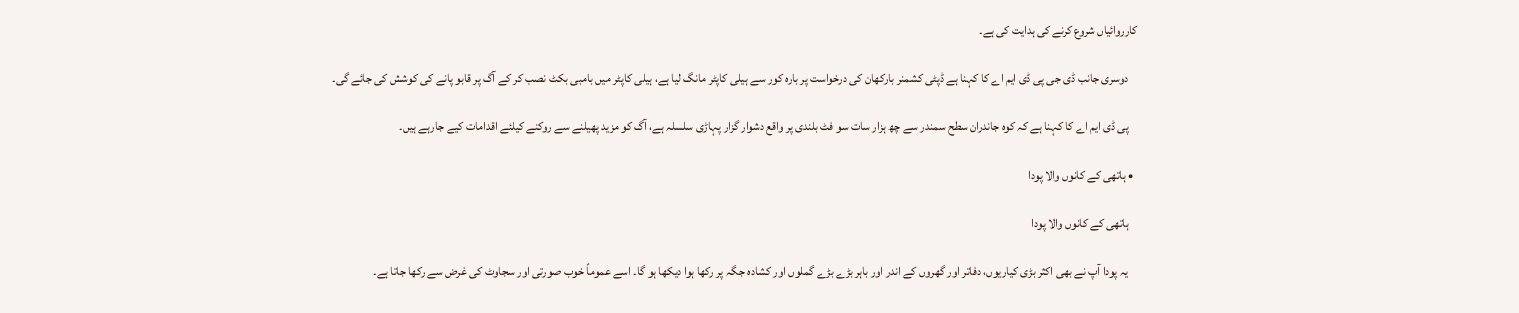کارروائیاں شروع کرنے کی ہدایت کی ہے۔

    دوسری جانب ڈی جی پی ڈی ایم اے کا کہنا ہے ڈپٹی کشمنر بارکھان کی درخواست پر بارہ کور سے ہیلی کاپٹر مانگ لیا ہے، ہیلی کاپٹر میں بامبی بکٹ نصب کر کے آگ پر قابو پانے کی کوشش کی جائے گی۔

    پی ڈی ایم اے کا کہنا ہے کہ کوہ جاندران سطح سمندر سے چھ ہزار سات سو فٹ بلندی پر واقع دشوار گزار پہاڑی سلسلہ ہے، آگ کو مزید پھیلنے سے روکنے کیلئے اقدامات کیے جارہے ہیں۔

  • ہاتھی کے کانوں والا پودا

    ہاتھی کے کانوں والا پودا

    یہ پودا آپ نے بھی اکثر بڑی کیاریوں، دفاتر اور گھروں کے اندر اور باہر بڑے بڑے گملوں‌ اور کشادہ جگہ پر رکھا ہوا دیکھا ہو گا۔ اسے عموماً خوب صورتی اور سجاوٹ کی غرض سے رکھا جاتا ہے۔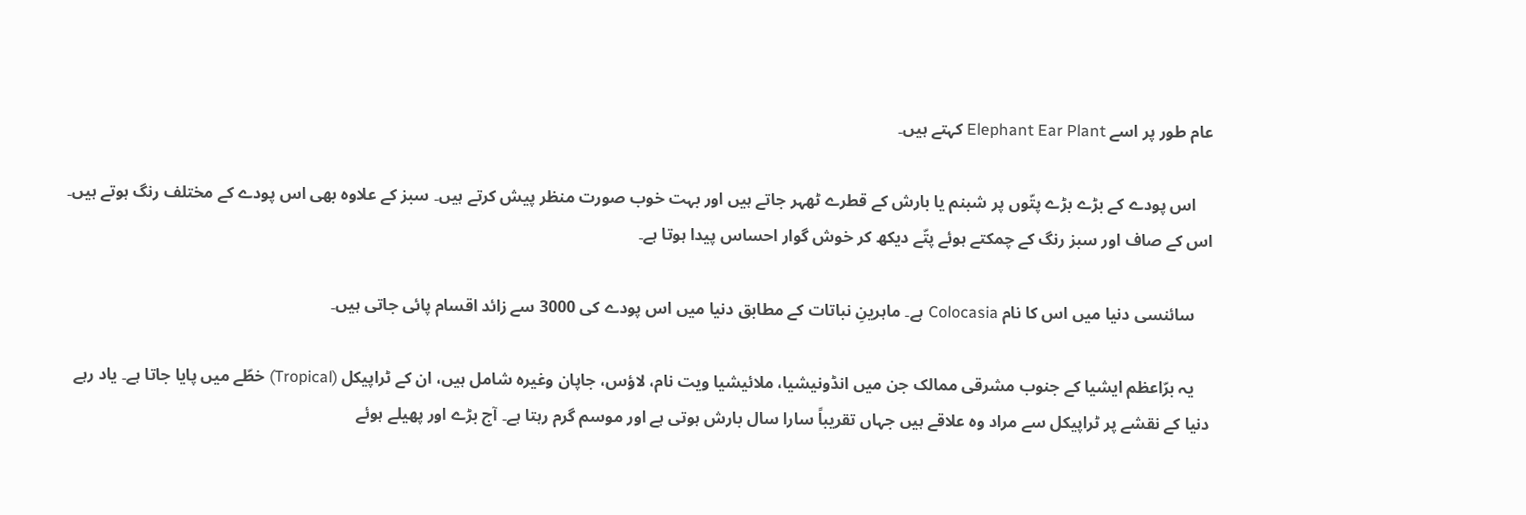عام طور پر اسے Elephant Ear Plant کہتے ہیں۔

    اس پودے کے بڑے بڑے پتّوں‌ پر شبنم یا بارش کے قطرے ٹھہر جاتے ہیں اور بہت خوب صورت منظر پیش کرتے ہیں۔ سبز کے علاوہ بھی اس پودے کے مختلف رنگ ہوتے ہیں۔ اس کے صاف اور سبز رنگ کے چمکتے ہوئے پتّے دیکھ کر خوش گوار احساس پیدا ہوتا ہے۔

    سائنسی دنیا میں‌ اس کا نام Colocasia ہے۔ ماہرینِ نباتات کے مطابق دنیا میں‌ اس پودے کی 3000 سے زائد اقسام پائی جاتی ہیں۔

    یہ برّاعظم ایشیا کے جنوب مشرقی ممالک جن میں انڈونیشیا، ملائیشیا ویت نام، لاؤس، جاپان وغیرہ شامل ہیں، ان کے ٹراپیکل (Tropical) خطّے میں پایا جاتا ہے۔ یاد رہے دنیا کے نقشے پر ٹراپیکل سے مراد وہ علاقے ہیں جہاں تقریباً سارا سال بارش ہوتی ہے اور موسم گرم رہتا ہے۔ آج بڑے اور پھیلے ہوئے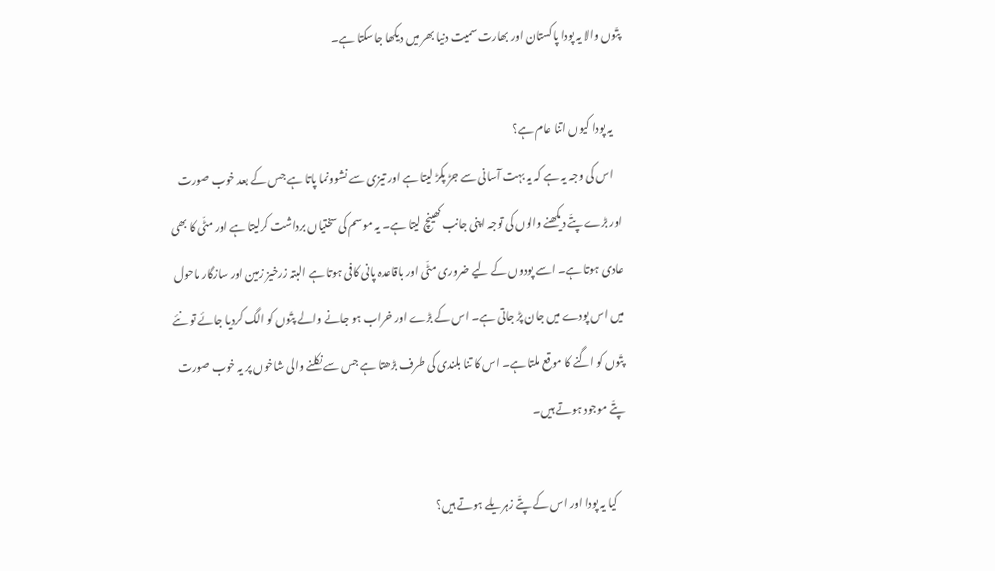پتّوں والا یہ پودا پاکستان اور بھارت سمیت دنیا بھر میں‌ دیکھا جاسکتا ہے۔

    یہ پودا کیوں اتنا عام ہے؟
    اس کی وجہ یہ ہے کہ یہ بہت آسانی سے جڑ پکڑ لیتا ہے اور تیزی سے نشوونما پاتا ہے جس کے بعد خوب صورت اور بڑے پتّے دیکھنے والوں کی توجہ اپنی جانب کھینچ لیتا ہے۔ یہ موسم کی سختیاں برداشت کرلیتا ہے اور مٹّی کا بھی عادی ہوتا ہے۔ اسے پودوں‌ کے لیے ضروری مٹّی اور باقاعدہ پانی کافی ہوتا ہے البتہ زرخیز زمین اور سازگار ماحول میں‌ اس پودے میں‌ جان پڑ جاتی ہے۔ اس کے بڑے اور خراب ہو جانے والے پتّوں کو الگ کردیا جائے تو نئے پتّوں کو اگنے کا موقع ملتا ہے۔ اس کا تنا بلندی کی طرف بڑھتا ہے جس سے نکلنے والی شاخوں‌ پر یہ خوب صورت پتّے موجود ہوتے ہیں۔

    کیا یہ پودا اور اس کے پتّے زہریلے ہوتے ہیں؟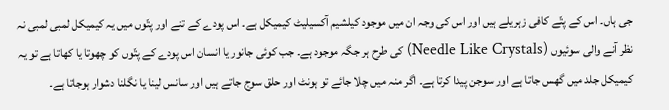جی ہاں۔ اس کے پتّے کافی زہریلے ہیں اور اس کی وجہ ان میں موجود کیلشیم آکسیلیٹ کیمیکل ہے۔ اس پودے کے تنے اور پتّوں میں یہ کیمیکل لمبی لمبی نہ نظر آنے والی سوئیوں (Needle Like Crystals) کی طرح ہر جگہ موجود ہے۔ جب کوئی جانور یا انسان اس پودے کے پتّوں کو چھوتا یا کھاتا ہے تو یہ کیمیکل جلد میں گھس جاتا ہے اور سوجن پیدا کرتا ہے۔ اگر منہ میں چلا جائے تو ہونٹ اور حلق سوج جاتے ہیں‌ اور سانس لینا یا نگلنا دشوار ہوجاتا ہے۔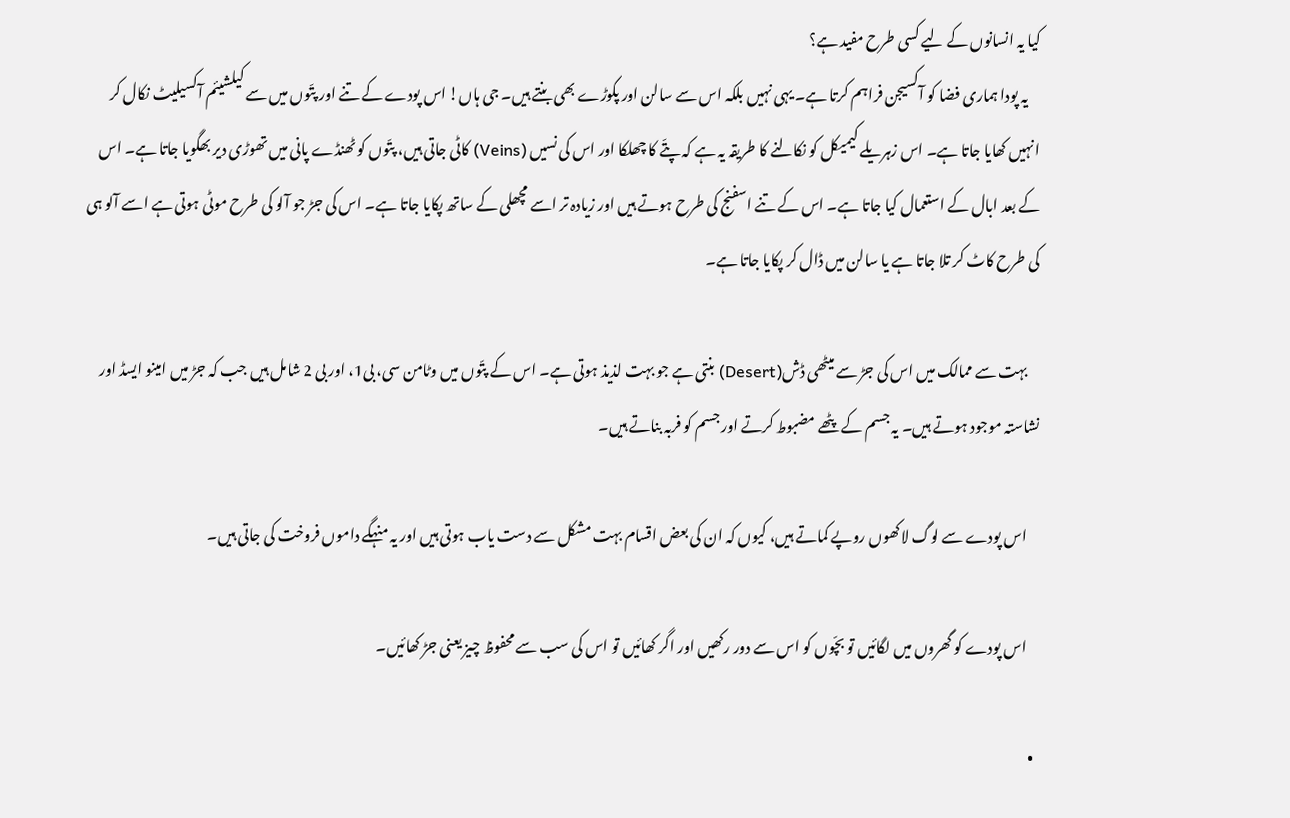کیا یہ انسانوں‌ کے لیے کسی طرح‌ مفید ہے؟
    یہ پودا ہماری فضا کو آکسیجن فراہم کرتا ہے۔ یہی نہیں بلکہ اس سے سالن اور پکوڑے بھی بنتے ہیں۔ جی ہاں! اس پودے کے تنے اور پتّوں میں سے کیلشیئم آکسیلیٹ نکال کر انہیں کھایا جاتا ہے۔ اس زہریلے کیمیکل کو نکالنے کا طریقہ یہ ہے کہ پتّے کا چھلکا اور اس کی نسیں (Veins) کاٹی جاتی ہیں، پتّوں کو ٹھنڈے پانی میں تھوڑی دیر بھگویا جاتا ہے۔ اس کے بعد ابال کے استعمال کیا جاتا ہے۔ اس کے تنے اسفنج کی طرح ہوتے ہیں اور زیادہ تر اسے مچھلی کے ساتھ پکایا جاتا ہے۔ اس کی جڑ جو آلو کی طرح موٹی ہوتی ہے اسے آلو ہی کی طرح کاٹ کر تلا جاتا ہے یا سالن میں ڈال کر پکایا جاتا ہے۔

    بہت سے ممالک میں اس کی جڑ سے میٹھی ڈش(Desert) بنتی ہے جو بہت لذیذ ہوتی ہے۔ اس کے پتّوں میں وٹامن سی، بی1، اور بی 2 شامل ہیں جب کہ جڑ میں امینو ایسڈ اور نشاستہ موجود ہوتے ہیں۔ یہ جسم کے پٹھے مضبوط کرتے اور جسم کو فربہ بناتے ہیں۔

    اس پودے سے لوگ لاکھوں روپے کماتے ہیں، کیوں‌ کہ ان کی بعض اقسام بہت مشکل سے دست یاب ہوتی ہیں اور یہ منہگے داموں فروخت کی جاتی ہیں۔

    اس پودے کو گھروں میں لگائیں تو بچّوں کو اس سے دور رکھیں اور اگر کھائیں تو اس کی سب سے محفوظ چیز یعنی جڑ کھائیں۔

  •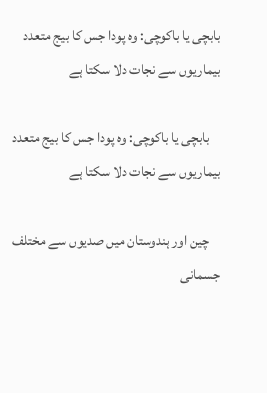بابچی یا باکوچی: وہ پودا جس کا بیج متعدد بیماریوں سے نجات دلا سکتا ہے‌ ‌

    بابچی یا باکوچی: وہ پودا جس کا بیج متعدد بیماریوں سے نجات دلا سکتا ہے‌ ‌

    چین اور ہندوستان میں‌ صدیوں‌ سے مختلف جسمانی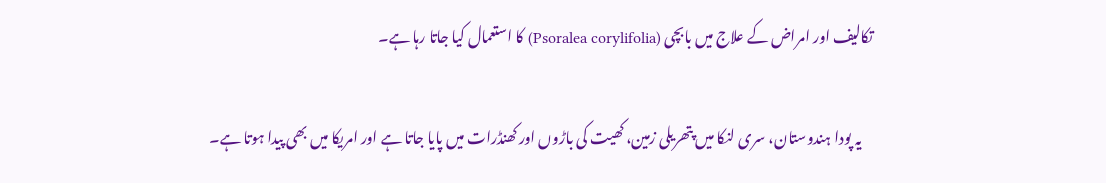تکالیف اور امراض کے علاج میں بابچی (Psoralea corylifolia) کا استعمال کیا جاتا رہا ہے۔

    یہ پودا ہندوستان، سری لنکا میں پتھریلی زمین، کھیت کی باڑوں اور کھنڈرات میں پایا جاتا ہے اور امریکا میں بھی پیدا ہوتا ہے۔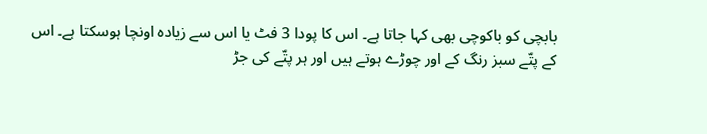بابچی کو باکوچی بھی کہا جاتا ہے۔ اس کا پودا 3 فٹ یا اس سے زیادہ اونچا ہوسکتا ہے۔ اس کے پتّے سبز رنگ کے اور چوڑے ہوتے ہیں اور ہر پتّے کی جڑ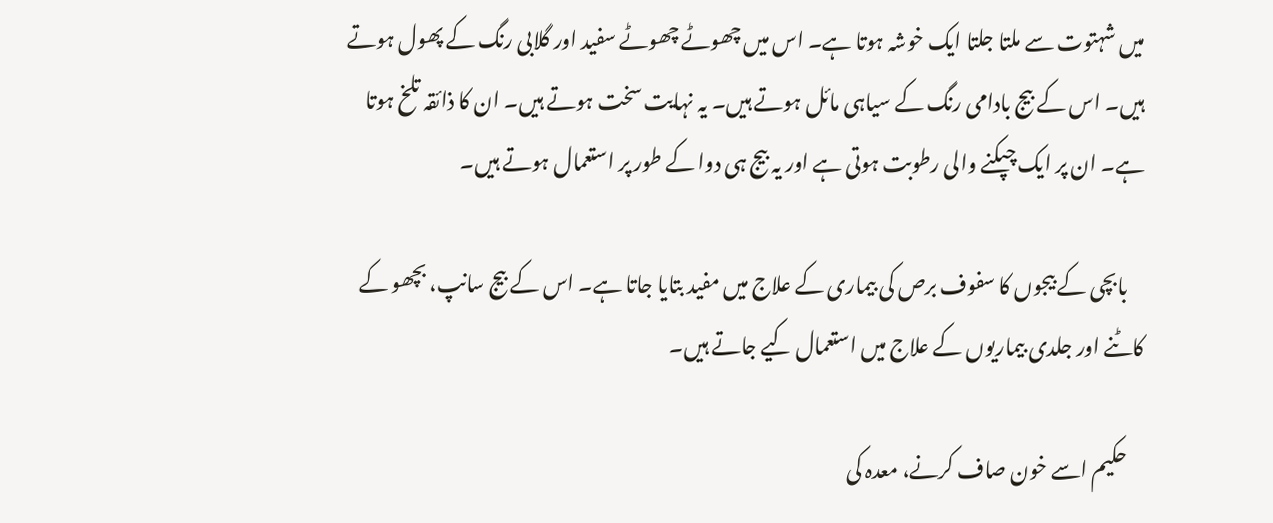میں شہتوت سے ملتا جلتا ایک خوشہ ہوتا ہے۔ اس میں چھوٹے چھوٹے سفید اور گلابی رنگ کے پھول ہوتے ہیں۔ اس کے بیج بادامی رنگ کے سیاہی مائل ہوتے ہیں۔ یہ نہایت سخت ہوتے ہیں۔ ان کا ذائقہ تلخ ہوتا ہے۔ ان پر ایک چپکنے والی رطوبت ہوتی ہے اور یہ بیج ہی دوا کے طور پر استعمال ہوتے ہیں۔

    بابچی کے بیجوں کا سفوف برص کی بیماری کے علاج میں مفید بتایا جاتا ہے۔ اس کے بیج سانپ، بچھو کے کاٹنے اور جلدی بیماریوں کے علاج میں‌ استعمال کیے جاتے ہیں۔

    حکیم اسے خون صاف کرنے، معدہ کی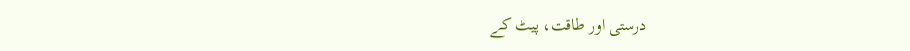درستی اور طاقت، پیٹ کے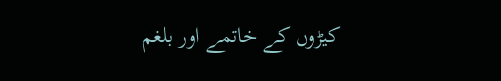کیڑوں کے خاتمے اور بلغم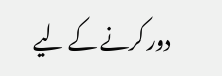دور کرنے کے لیے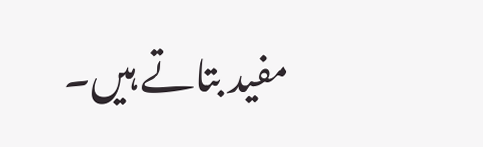مفید بتاتے ہیں۔